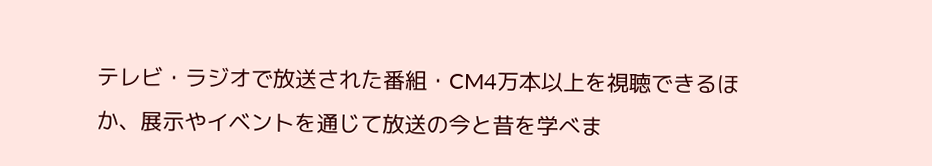テレビ・ラジオで放送された番組・CM4万本以上を視聴できるほか、展示やイベントを通じて放送の今と昔を学べま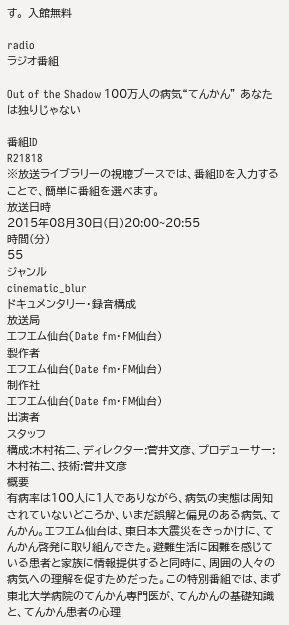す。 入館無料

radio
ラジオ番組

Out of the Shadow 100万人の病気“てんかん” あなたは独りじゃない

番組ID
R21818
※放送ライブラリーの視聴ブースでは、番組IDを入力することで、簡単に番組を選べます。
放送日時
2015年08月30日(日)20:00~20:55
時間(分)
55
ジャンル
cinematic_blur
ドキュメンタリー・録音構成
放送局
エフエム仙台(Date fm・FM仙台)
製作者
エフエム仙台(Date fm・FM仙台)
制作社
エフエム仙台(Date fm・FM仙台)
出演者
スタッフ
構成:木村祐二、ディレクター:菅井文彦、プロデューサー:木村祐二、技術:菅井文彦
概要
有病率は100人に1人でありながら、病気の実態は周知されていないどころか、いまだ誤解と偏見のある病気、てんかん。エフエム仙台は、東日本大震災をきっかけに、てんかん啓発に取り組んできた。避難生活に困難を感じている患者と家族に情報提供すると同時に、周囲の人々の病気への理解を促すためだった。この特別番組では、まず東北大学病院のてんかん専門医が、てんかんの基礎知識と、てんかん患者の心理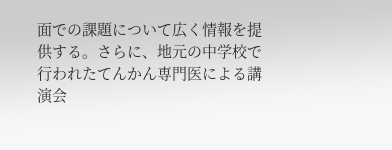面での課題について広く情報を提供する。さらに、地元の中学校で行われたてんかん専門医による講演会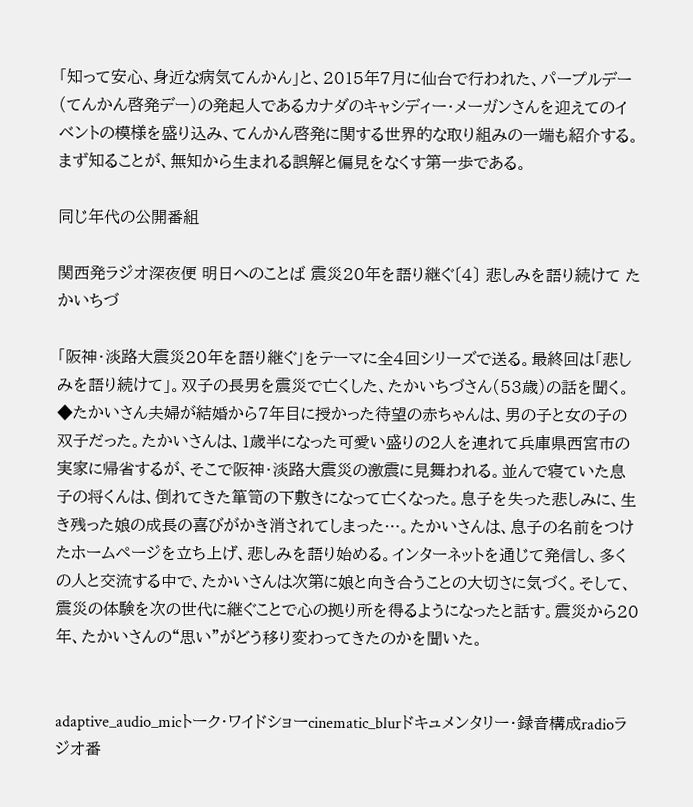「知って安心、身近な病気てんかん」と、2015年7月に仙台で行われた、パープルデー(てんかん啓発デー)の発起人であるカナダのキャシディー・メーガンさんを迎えてのイベントの模様を盛り込み、てんかん啓発に関する世界的な取り組みの一端も紹介する。まず知ることが、無知から生まれる誤解と偏見をなくす第一歩である。

同じ年代の公開番組

関西発ラジオ深夜便 明日へのことば 震災20年を語り継ぐ〔4〕 悲しみを語り続けて たかいちづ

「阪神・淡路大震災20年を語り継ぐ」をテーマに全4回シリーズで送る。最終回は「悲しみを語り続けて」。双子の長男を震災で亡くした、たかいちづさん(53歳)の話を聞く。◆たかいさん夫婦が結婚から7年目に授かった待望の赤ちゃんは、男の子と女の子の双子だった。たかいさんは、1歳半になった可愛い盛りの2人を連れて兵庫県西宮市の実家に帰省するが、そこで阪神・淡路大震災の激震に見舞われる。並んで寝ていた息子の将くんは、倒れてきた箪笥の下敷きになって亡くなった。息子を失った悲しみに、生き残った娘の成長の喜びがかき消されてしまった…。たかいさんは、息子の名前をつけたホームページを立ち上げ、悲しみを語り始める。インターネットを通じて発信し、多くの人と交流する中で、たかいさんは次第に娘と向き合うことの大切さに気づく。そして、震災の体験を次の世代に継ぐことで心の拠り所を得るようになったと話す。震災から20年、たかいさんの“思い”がどう移り変わってきたのかを聞いた。


adaptive_audio_micトーク・ワイドショーcinematic_blurドキュメンタリー・録音構成radioラジオ番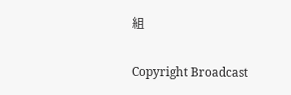組

Copyright Broadcast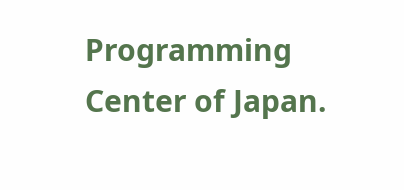Programming Center of Japan.